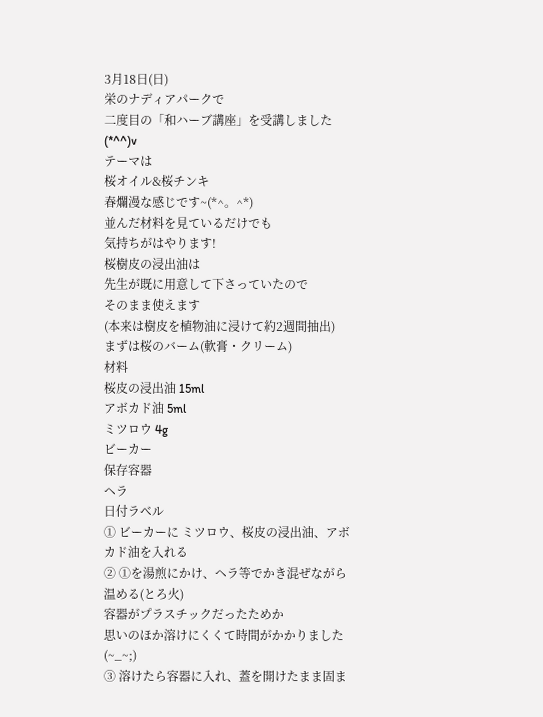3月18日(日)
栄のナディアパークで
二度目の「和ハーブ講座」を受講しました(*^^)v
テーマは
桜オイル&桜チンキ
春爛漫な感じです~(*^。^*)
並んだ材料を見ているだけでも
気持ちがはやります!
桜樹皮の浸出油は
先生が既に用意して下さっていたので
そのまま使えます
(本来は樹皮を植物油に浸けて約2週間抽出)
まずは桜のバーム(軟膏・クリーム)
材料
桜皮の浸出油 15ml
アボカド油 5ml
ミツロウ 4g
ビーカー
保存容器
ヘラ
日付ラベル
① ビーカーに ミツロウ、桜皮の浸出油、アボカド油を入れる
② ①を湯煎にかけ、ヘラ等でかき混ぜながら温める(とろ火)
容器がプラスチックだったためか
思いのほか溶けにくくて時間がかかりました(~_~;)
③ 溶けたら容器に入れ、蓋を開けたまま固ま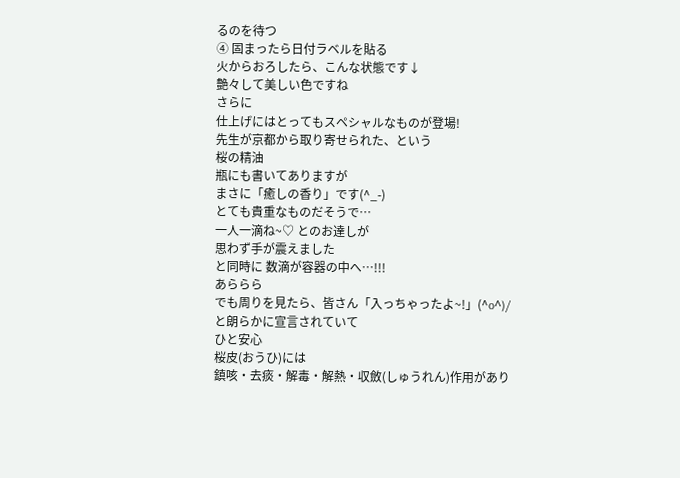るのを待つ
④ 固まったら日付ラベルを貼る
火からおろしたら、こんな状態です↓
艶々して美しい色ですね
さらに
仕上げにはとってもスペシャルなものが登場!
先生が京都から取り寄せられた、という
桜の精油
瓶にも書いてありますが
まさに「癒しの香り」です(^_-)
とても貴重なものだそうで…
一人一滴ね~♡ とのお達しが
思わず手が震えました
と同時に 数滴が容器の中へ…!!!
あららら
でも周りを見たら、皆さん「入っちゃったよ~!」(^o^)/
と朗らかに宣言されていて
ひと安心
桜皮(おうひ)には
鎮咳・去痰・解毒・解熱・収斂(しゅうれん)作用があり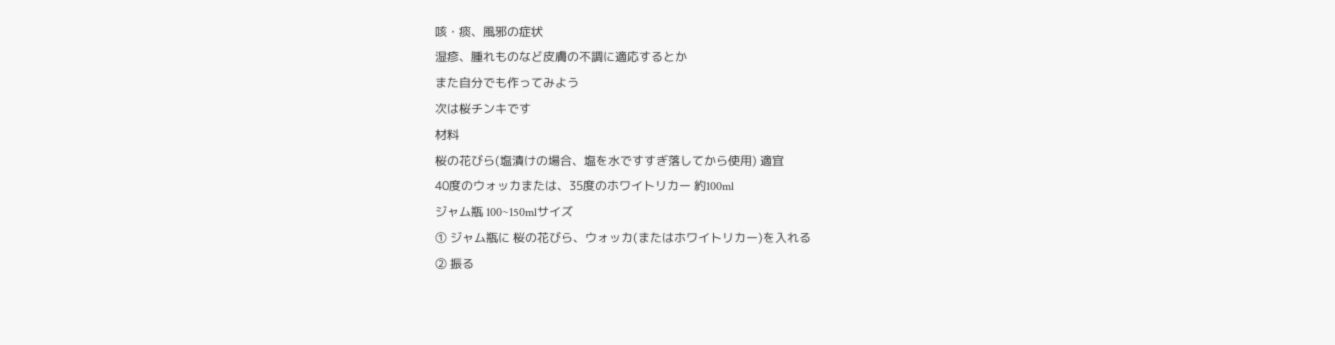咳・痰、風邪の症状
湿疹、腫れものなど皮膚の不調に適応するとか
また自分でも作ってみよう
次は桜チンキです
材料
桜の花びら(塩漬けの場合、塩を水ですすぎ落してから使用) 適宜
40度のウォッカまたは、35度のホワイトリカー 約100ml
ジャム瓶 100~150mlサイズ
① ジャム瓶に 桜の花びら、ウォッカ(またはホワイトリカー)を入れる
② 振る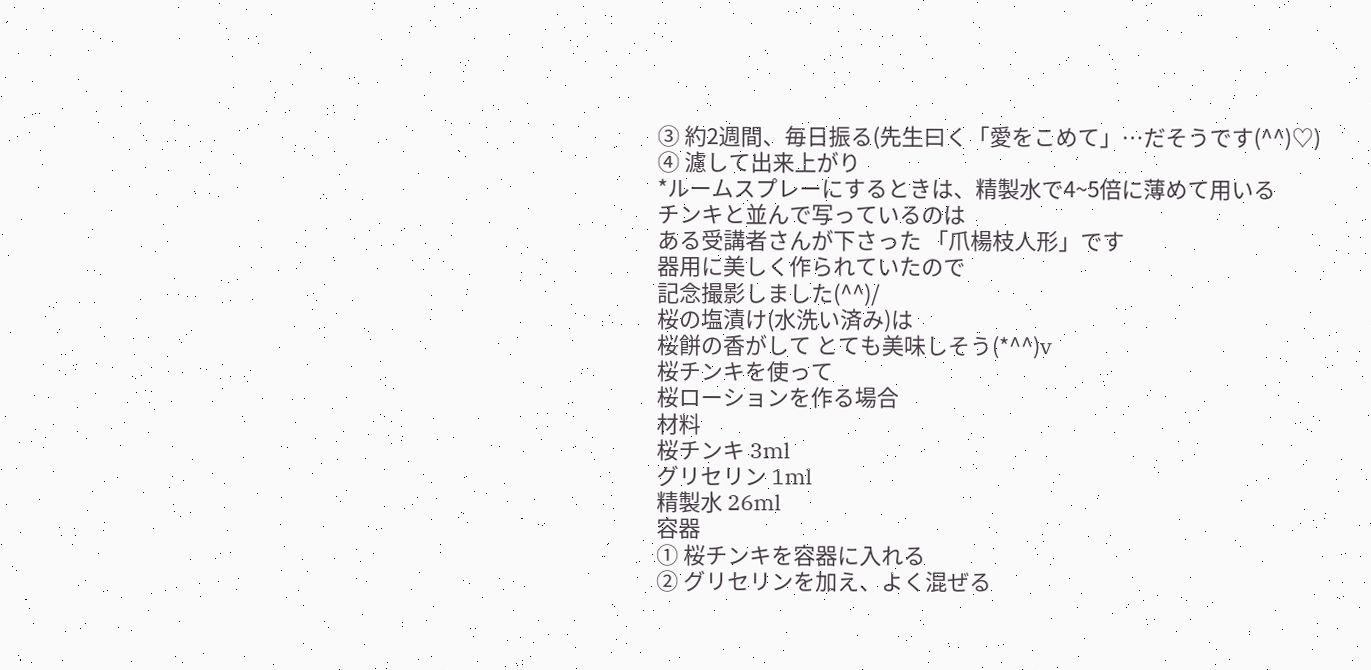③ 約2週間、毎日振る(先生曰く「愛をこめて」…だそうです(^^)♡)
④ 濾して出来上がり
*ルームスプレーにするときは、精製水で4~5倍に薄めて用いる
チンキと並んで写っているのは
ある受講者さんが下さった 「爪楊枝人形」です
器用に美しく作られていたので
記念撮影しました(^^)/
桜の塩漬け(水洗い済み)は
桜餅の香がして とても美味しそう(*^^)v
桜チンキを使って
桜ローションを作る場合
材料
桜チンキ 3ml
グリセリン 1ml
精製水 26ml
容器
① 桜チンキを容器に入れる
② グリセリンを加え、よく混ぜる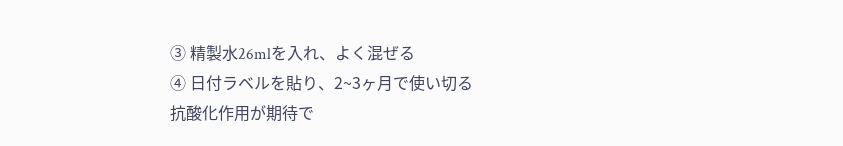③ 精製水26mlを入れ、よく混ぜる
④ 日付ラベルを貼り、2~3ヶ月で使い切る
抗酸化作用が期待で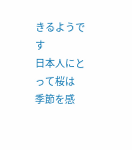きるようです
日本人にとって桜は
季節を感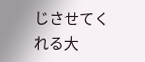じさせてくれる大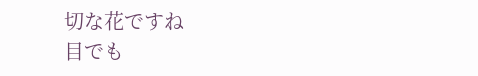切な花ですね
目でも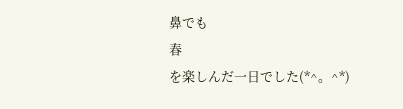鼻でも
春
を楽しんだ一日でした(*^。^*)